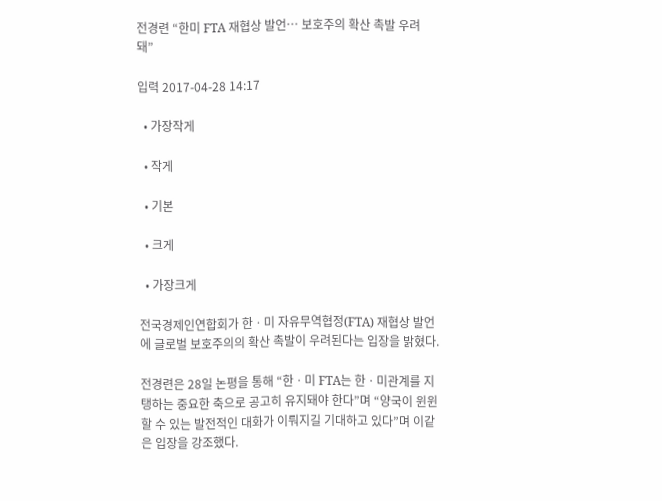전경련 “한미 FTA 재협상 발언… 보호주의 확산 촉발 우려돼”

입력 2017-04-28 14:17

  • 가장작게

  • 작게

  • 기본

  • 크게

  • 가장크게

전국경제인연합회가 한ㆍ미 자유무역협정(FTA) 재협상 발언에 글로벌 보호주의의 확산 촉발이 우려된다는 입장을 밝혔다.

전경련은 28일 논평을 통해 “한ㆍ미 FTA는 한ㆍ미관계를 지탱하는 중요한 축으로 공고히 유지돼야 한다”며 “양국이 윈윈할 수 있는 발전적인 대화가 이뤄지길 기대하고 있다”며 이같은 입장을 강조했다.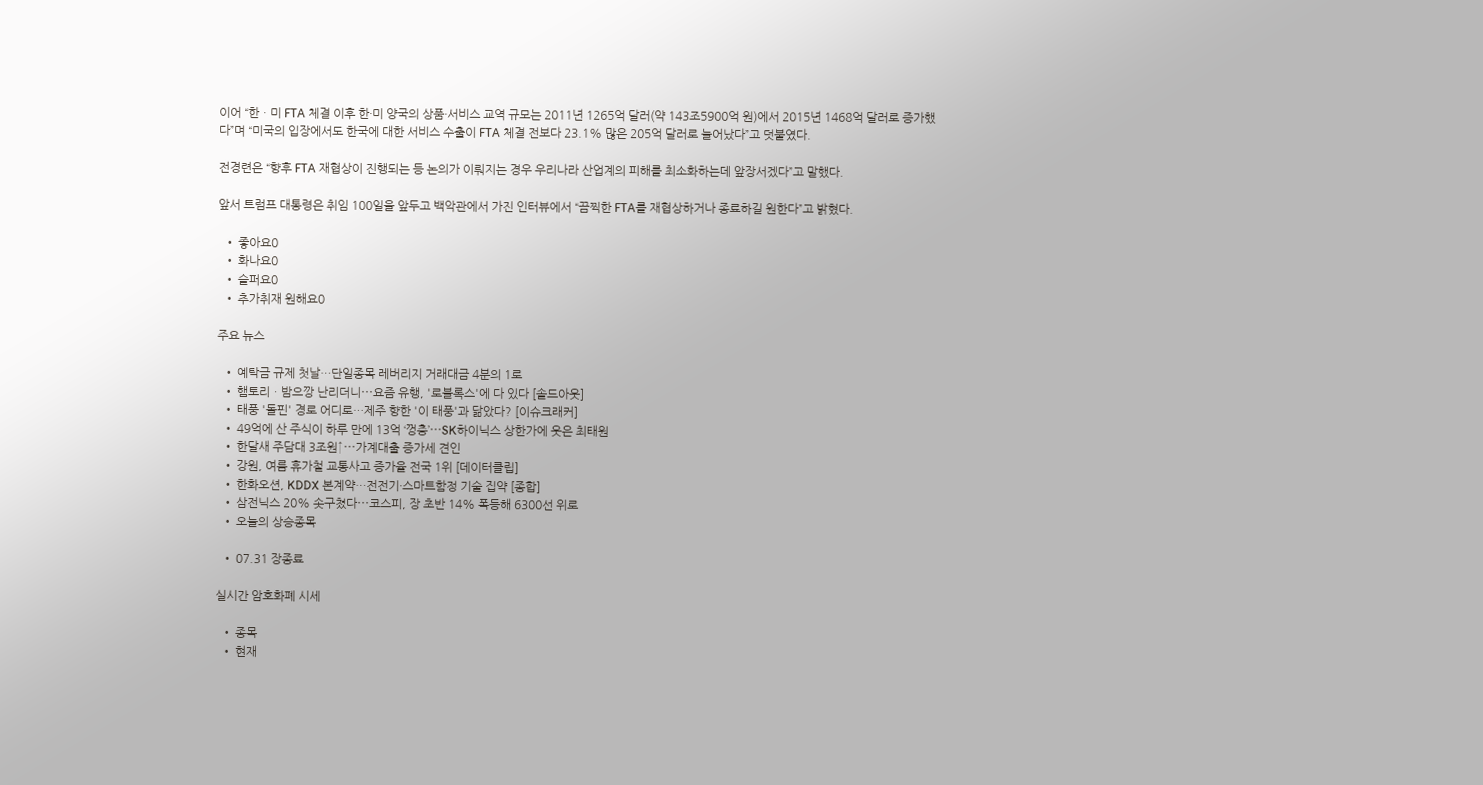이어 “한ㆍ미 FTA 체결 이후 한·미 양국의 상품·서비스 교역 규모는 2011년 1265억 달러(약 143조5900억 원)에서 2015년 1468억 달러로 증가했다”며 “미국의 입장에서도 한국에 대한 서비스 수출이 FTA 체결 전보다 23.1% 많은 205억 달러로 늘어났다”고 덧붙였다.

전경련은 “향후 FTA 재협상이 진행되는 등 논의가 이뤄지는 경우 우리나라 산업계의 피해를 최소화하는데 앞장서겠다”고 말했다.

앞서 트럼프 대통령은 취임 100일을 앞두고 백악관에서 가진 인터뷰에서 “끔찍한 FTA를 재협상하거나 종료하길 원한다”고 밝혔다.

  • 좋아요0
  • 화나요0
  • 슬퍼요0
  • 추가취재 원해요0

주요 뉴스

  • 예탁금 규제 첫날…단일종목 레버리지 거래대금 4분의 1로
  • 햄토리ㆍ밤으깡 난리더니⋯요즘 유행, '로블록스'에 다 있다 [솔드아웃]
  • 태풍 '돌핀' 경로 어디로…제주 향한 '이 태풍'과 닮았다? [이슈크래커]
  • 49억에 산 주식이 하루 만에 13억 ‘껑충’⋯SK하이닉스 상한가에 웃은 최태원
  • 한달새 주담대 3조원↑⋯가계대출 증가세 견인
  • 강원, 여름 휴가철 교통사고 증가율 전국 1위 [데이터클립]
  • 한화오션, KDDX 본계약…전전기·스마트함정 기술 집약 [종합]
  • 삼전닉스 20% 솟구쳤다⋯코스피, 장 초반 14% 폭등해 6300선 위로
  • 오늘의 상승종목

  • 07.31 장종료

실시간 암호화폐 시세

  • 종목
  • 현재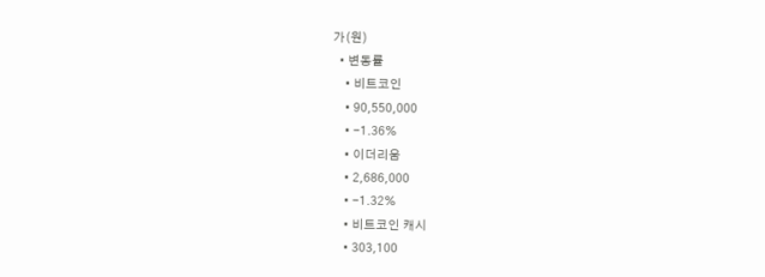가(원)
  • 변동률
    • 비트코인
    • 90,550,000
    • -1.36%
    • 이더리움
    • 2,686,000
    • -1.32%
    • 비트코인 캐시
    • 303,100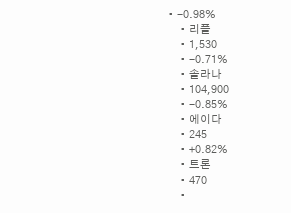• -0.98%
    • 리플
    • 1,530
    • -0.71%
    • 솔라나
    • 104,900
    • -0.85%
    • 에이다
    • 245
    • +0.82%
    • 트론
    • 470
    •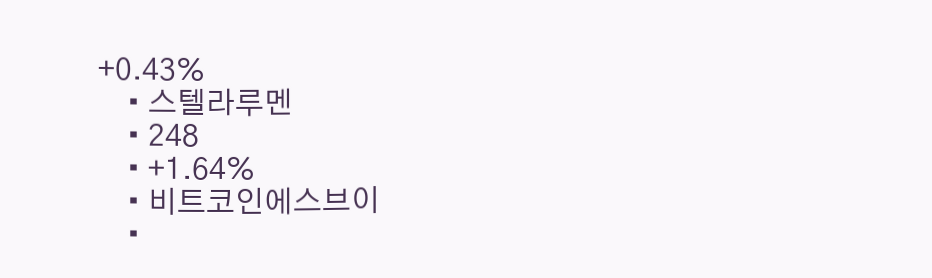+0.43%
    • 스텔라루멘
    • 248
    • +1.64%
    • 비트코인에스브이
    •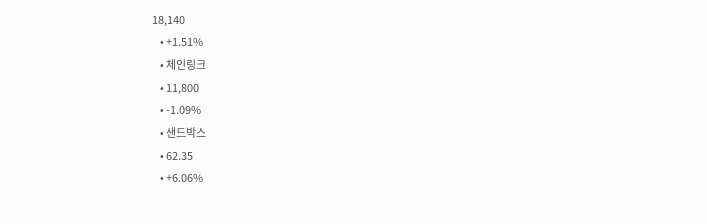18,140
    • +1.51%
    • 체인링크
    • 11,800
    • -1.09%
    • 샌드박스
    • 62.35
    • +6.06%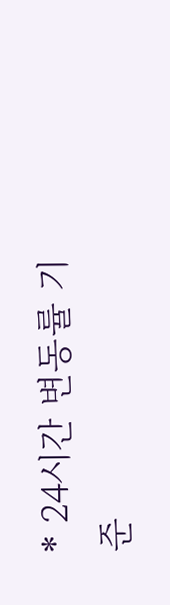* 24시간 변동률 기준